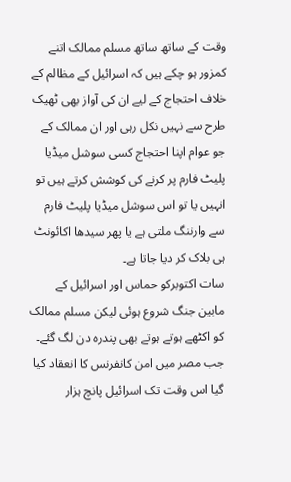وقت کے ساتھ ساتھ مسلم ممالک اتنے کمزور ہو چکے ہیں کہ اسرائیل کے مظالم کے خلاف احتجاج کے لیے ان کی آواز بھی ٹھیک طرح سے نہیں نکل رہی اور ان ممالک کے جو عوام اپنا احتجاج کسی سوشل میڈیا پلیٹ فارم پر کرنے کی کوشش کرتے ہیں تو انہیں یا تو اس سوشل میڈیا پلیٹ فارم سے وارننگ ملتی ہے یا پھر سیدھا اکائونٹ ہی بلاک کر دیا جاتا ہے۔
سات اکتوبرکو حماس اور اسرائیل کے مابین جنگ شروع ہوئی لیکن مسلم ممالک کو اکٹھے ہوتے ہوتے بھی پندرہ دن لگ گئے۔ جب مصر میں امن کانفرنس کا انعقاد کیا گیا اس وقت تک اسرائیل پانچ ہزار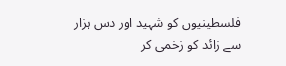فلسطینیوں کو شہید اور دس ہزار سے زائد کو زخمی کر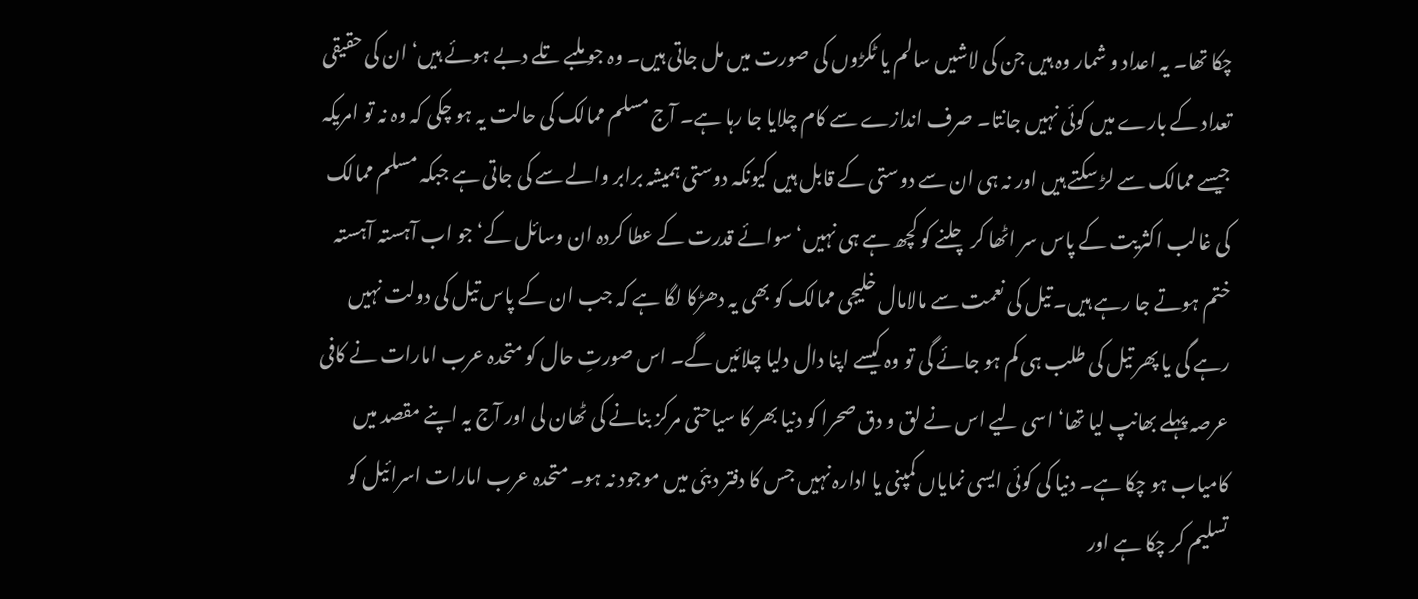چکا تھا۔ یہ اعداد و شمار وہ ہیں جن کی لاشیں سالم یا ٹکڑوں کی صورت میں مل جاتی ہیں۔ وہ جو ملبے تلے دبے ہوئے ہیں‘ ان کی حقیقی تعداد کے بارے میں کوئی نہیں جانتا۔ صرف اندازے سے کام چلایا جا رہا ہے۔ آج مسلم ممالک کی حالت یہ ہو چکی کہ وہ نہ تو امریکہ جیسے ممالک سے لڑ سکتے ہیں اور نہ ہی ان سے دوستی کے قابل ہیں کیونکہ دوستی ہمیشہ برابر والے سے کی جاتی ہے جبکہ مسلم ممالک کی غالب اکثریت کے پاس سر اٹھا کر چلنے کو کچھ ہے ہی نہیں‘ سوائے قدرت کے عطا کردہ ان وسائل کے‘ جو اب آہستہ آہستہ ختم ہوتے جا رہے ہیں۔ تیل کی نعمت سے مالامال خلیجی ممالک کو بھی یہ دھڑکا لگا ہے کہ جب ان کے پاس تیل کی دولت نہیں رہے گی یا پھر تیل کی طلب ہی کم ہو جائے گی تو وہ کیسے اپنا دال دلیا چلائیں گے۔ اس صورتِ حال کو متحدہ عرب امارات نے کافی عرصہ پہلے بھانپ لیا تھا‘ اسی لیے اس نے لق و دق صحرا کو دنیا بھر کا سیاحتی مرکز بنانے کی ٹھان لی اور آج یہ اپنے مقصد میں کامیاب ہو چکا ہے۔ دنیا کی کوئی ایسی نمایاں کمپنی یا ادارہ نہیں جس کا دفتر دبئی میں موجود نہ ہو۔ متحدہ عرب امارات اسرائیل کو تسلیم کر چکا ہے اور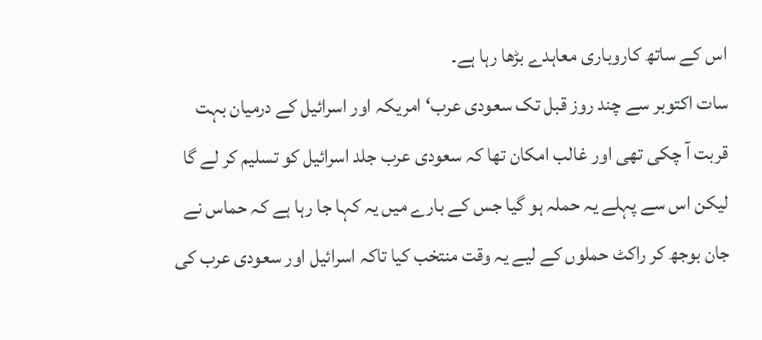اس کے ساتھ کاروباری معاہدے بڑھا رہا ہے۔
سات اکتوبر سے چند روز قبل تک سعودی عرب‘ امریکہ اور اسرائیل کے درمیان بہت قربت آ چکی تھی اور غالب امکان تھا کہ سعودی عرب جلد اسرائیل کو تسلیم کر لے گا لیکن اس سے پہلے یہ حملہ ہو گیا جس کے بارے میں یہ کہا جا رہا ہے کہ حماس نے جان بوجھ کر راکٹ حملوں کے لیے یہ وقت منتخب کیا تاکہ اسرائیل اور سعودی عرب کی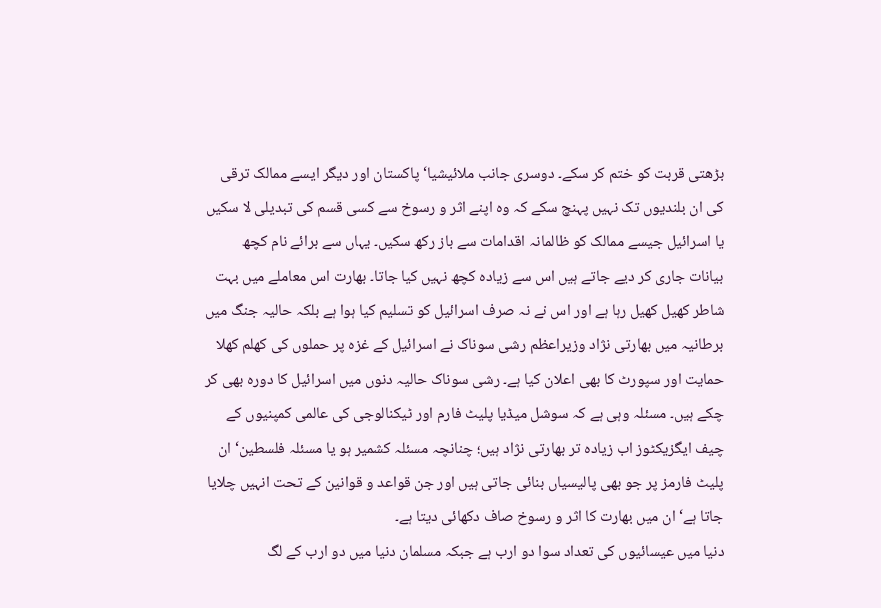بڑھتی قربت کو ختم کر سکے۔ دوسری جانب ملائیشیا‘ پاکستان اور دیگر ایسے ممالک ترقی کی ان بلندیوں تک نہیں پہنچ سکے کہ وہ اپنے اثر و رسوخ سے کسی قسم کی تبدیلی لا سکیں یا اسرائیل جیسے ممالک کو ظالمانہ اقدامات سے باز رکھ سکیں۔ یہاں سے برائے نام کچھ بیانات جاری کر دیے جاتے ہیں اس سے زیادہ کچھ نہیں کیا جاتا۔ بھارت اس معاملے میں بہت شاطر کھیل کھیل رہا ہے اور اس نے نہ صرف اسرائیل کو تسلیم کیا ہوا ہے بلکہ حالیہ جنگ میں برطانیہ میں بھارتی نژاد وزیراعظم رشی سوناک نے اسرائیل کے غزہ پر حملوں کی کھلم کھلا حمایت اور سپورٹ کا بھی اعلان کیا ہے۔ رشی سوناک حالیہ دنوں میں اسرائیل کا دورہ بھی کر چکے ہیں۔ مسئلہ وہی ہے کہ سوشل میڈیا پلیٹ فارم اور ٹیکنالوجی کی عالمی کمپنیوں کے چیف ایگزیکٹوز اب زیادہ تر بھارتی نژاد ہیں؛ چنانچہ مسئلہ کشمیر ہو یا مسئلہ فلسطین‘ ان پلیٹ فارمز پر جو بھی پالیسیاں بنائی جاتی ہیں اور جن قواعد و قوانین کے تحت انہیں چلایا جاتا ہے‘ ان میں بھارت کا اثر و رسوخ صاف دکھائی دیتا ہے۔
دنیا میں عیسائیوں کی تعداد سوا دو ارب ہے جبکہ مسلمان دنیا میں دو ارب کے لگ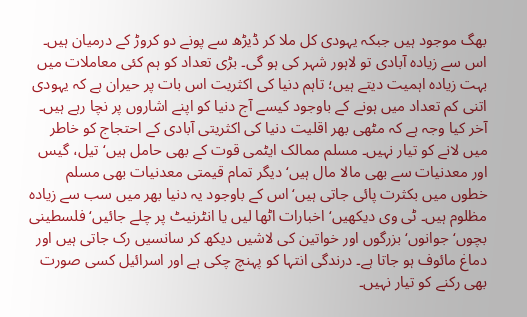بھگ موجود ہیں جبکہ یہودی کل ملا کر ڈیڑھ سے پونے دو کروڑ کے درمیان ہیں۔ اس سے زیادہ آبادی تو لاہور شہر کی ہو گی۔ بڑی تعداد کو ہم کئی معاملات میں بہت زیادہ اہمیت دیتے ہیں؛ تاہم دنیا کی اکثریت اس بات پر حیران ہے کہ یہودی اتنی کم تعداد میں ہونے کے باوجود کیسے آج دنیا کو اپنے اشاروں پر نچا رہے ہیں۔ آخر کیا وجہ ہے کہ مٹھی بھر اقلیت دنیا کی اکثریتی آبادی کے احتجاج کو خاطر میں لانے کو تیار نہیں۔ مسلم ممالک ایٹمی قوت کے بھی حامل ہیں‘ تیل، گیس اور معدنیات سے بھی مالا مال ہیں‘ دیگر تمام قیمتی معدنیات بھی مسلم خطوں میں بکثرت پائی جاتی ہیں‘ اس کے باوجود یہ دنیا بھر میں سب سے زیادہ مظلوم ہیں۔ ٹی وی دیکھیں‘ اخبارات اٹھا لیں یا انٹرنیٹ پر چلے جائیں‘ فلسطینی بچوں‘ جوانوں‘ بزرگوں اور خواتین کی لاشیں دیکھ کر سانسیں رک جاتی ہیں اور دماغ مائوف ہو جاتا ہے۔ درندگی انتہا کو پہنچ چکی ہے اور اسرائیل کسی صورت بھی رکنے کو تیار نہیں۔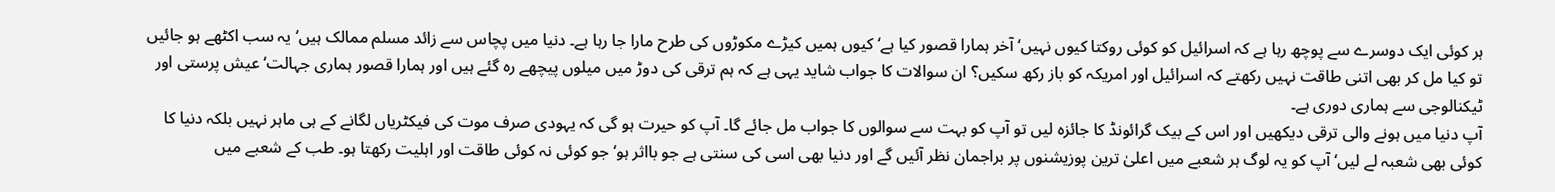ہر کوئی ایک دوسرے سے پوچھ رہا ہے کہ اسرائیل کو کوئی روکتا کیوں نہیں‘ آخر ہمارا قصور کیا ہے‘ کیوں ہمیں کیڑے مکوڑوں کی طرح مارا جا رہا ہے۔ دنیا میں پچاس سے زائد مسلم ممالک ہیں‘ یہ سب اکٹھے ہو جائیں تو کیا مل کر بھی اتنی طاقت نہیں رکھتے کہ اسرائیل اور امریکہ کو باز رکھ سکیں؟ ان سوالات کا جواب شاید یہی ہے کہ ہم ترقی کی دوڑ میں میلوں پیچھے رہ گئے ہیں اور ہمارا قصور ہماری جہالت‘ عیش پرستی اور ٹیکنالوجی سے ہماری دوری ہے۔
آپ دنیا میں ہونے والی ترقی دیکھیں اور اس کے بیک گرائونڈ کا جائزہ لیں تو آپ کو بہت سے سوالوں کا جواب مل جائے گا۔ آپ کو حیرت ہو گی کہ یہودی صرف موت کی فیکٹریاں لگانے کے ہی ماہر نہیں بلکہ دنیا کا کوئی بھی شعبہ لے لیں‘ آپ کو یہ لوگ ہر شعبے میں اعلیٰ ترین پوزیشنوں پر براجمان نظر آئیں گے اور دنیا بھی اسی کی سنتی ہے جو بااثر ہو‘ جو کوئی نہ کوئی طاقت اور اہلیت رکھتا ہو۔ طب کے شعبے میں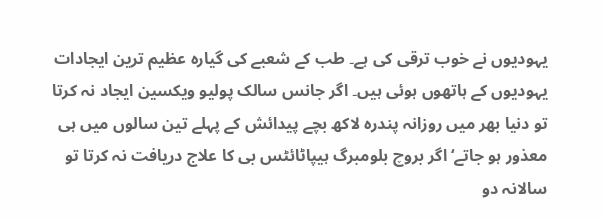یہودیوں نے خوب ترقی کی ہے۔ طب کے شعبے کی گیارہ عظیم ترین ایجادات یہودیوں کے ہاتھوں ہوئی ہیں۔ اگر جانس سالک پولیو ویکسین ایجاد نہ کرتا تو دنیا بھر میں روزانہ پندرہ لاکھ بچے پیدائش کے پہلے تین سالوں میں ہی معذور ہو جاتے‘ اگر بروچ بلومبرگ ہیپاٹائٹس بی کا علاج دریافت نہ کرتا تو سالانہ دو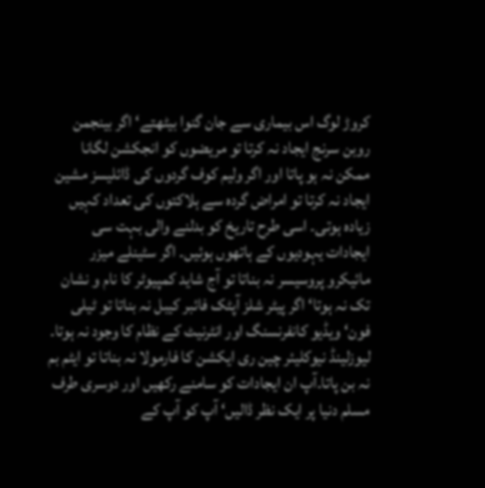کروڑ لوگ اس بیماری سے جان گنوا بیٹھتے‘ اگر بینجمن روبن سرنج ایجاد نہ کرتا تو مریضوں کو انجکشن لگانا ممکن نہ ہو پاتا اور اگر ولیم کوف گردوں کی ڈائلیسز مشین ایجاد نہ کرتا تو امراض گردہ سے ہلاکتوں کی تعداد کہیں زیادہ ہوتی۔ اسی طرح تاریخ کو بدلنے والی بہت سی ایجادات یہودیوں کے ہاتھوں ہوئیں۔ اگر سٹینلے میزر مائیکرو پروسیسر نہ بناتا تو آج شاید کمپیوٹر کا نام و نشان تک نہ ہوتا‘ اگر پیٹر شلز آپٹک فائبر کیبل نہ بناتا تو ٹیلی فون‘ ویڈیو کانفرنسنگ اور انٹرنیٹ کے نظام کا وجود نہ ہوتا۔ لیوزلینڈ نیوکلیئر چین ری ایکشن کا فارمولا نہ بناتا تو ایٹم بم نہ بن پاتا۔آپ ان ایجادات کو سامنے رکھیں اور دوسری طرف مسلم دنیا پر ایک نظر ڈالیں‘ آپ کو آپ کے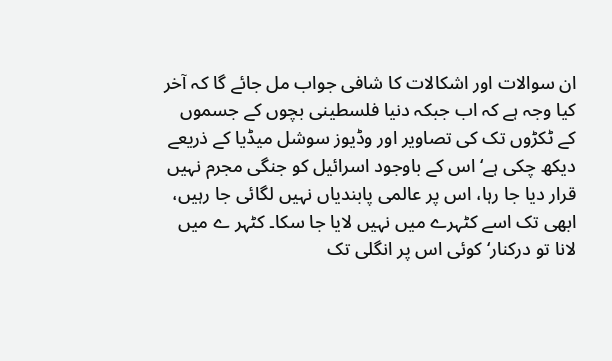ان سوالات اور اشکالات کا شافی جواب مل جائے گا کہ آخر کیا وجہ ہے کہ اب جبکہ دنیا فلسطینی بچوں کے جسموں کے ٹکڑوں تک کی تصاویر اور وڈیوز سوشل میڈیا کے ذریعے دیکھ چکی ہے‘ اس کے باوجود اسرائیل کو جنگی مجرم نہیں قرار دیا جا رہا، اس پر عالمی پابندیاں نہیں لگائی جا رہیں، ابھی تک اسے کٹہرے میں نہیں لایا جا سکا۔ کٹہر ے میں لانا تو درکنار‘ کوئی اس پر انگلی تک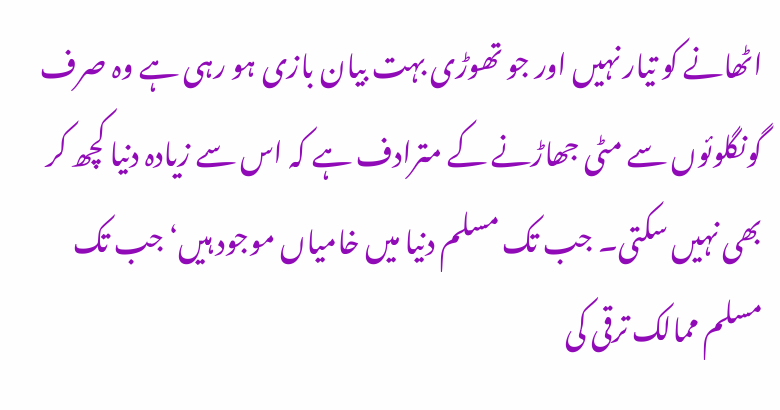اٹھانے کو تیار نہیں اور جو تھوڑی بہت بیان بازی ہو رہی ہے وہ صرف گونگلوئوں سے مٹی جھاڑنے کے مترادف ہے کہ اس سے زیادہ دنیا کچھ کر بھی نہیں سکتی۔ جب تک مسلم دنیا میں خامیاں موجود ہیں‘ جب تک مسلم ممالک ترقی کی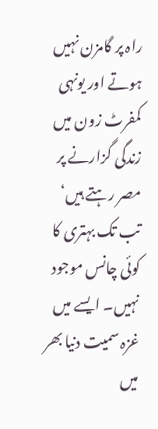راہ پر گامزن نہیں ہوتے اور یونہی کمفرٹ زون میں زندگی گزارنے پر مصر رہتے ہیں‘ تب تک بہتری کا کوئی چانس موجود نہیں۔ ایسے میں غزہ سمیت دنیا بھر میں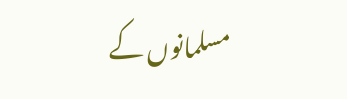مسلمانوں کے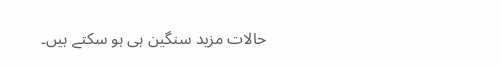حالات مزید سنگین ہی ہو سکتے ہیں۔